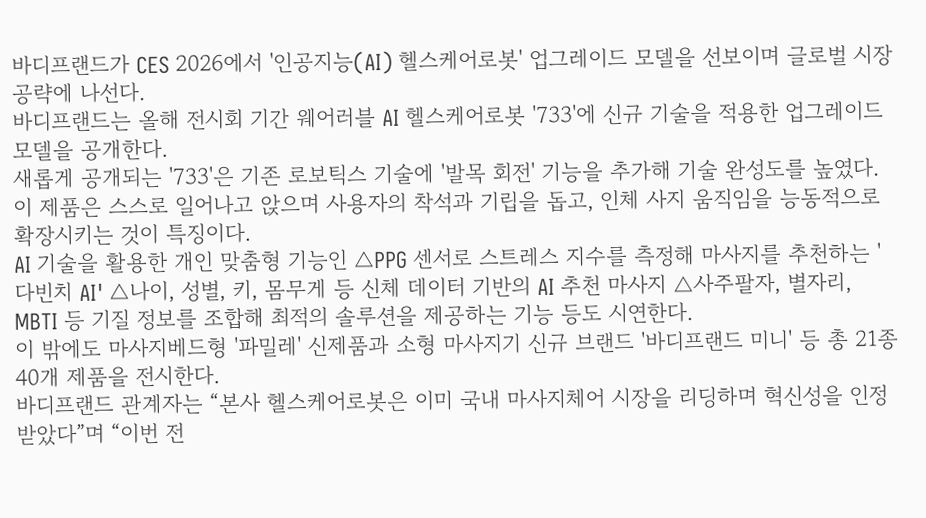바디프랜드가 CES 2026에서 '인공지능(AI) 헬스케어로봇' 업그레이드 모델을 선보이며 글로벌 시장 공략에 나선다.
바디프랜드는 올해 전시회 기간 웨어러블 AI 헬스케어로봇 '733'에 신규 기술을 적용한 업그레이드 모델을 공개한다.
새롭게 공개되는 '733'은 기존 로보틱스 기술에 '발목 회전' 기능을 추가해 기술 완성도를 높였다. 이 제품은 스스로 일어나고 앉으며 사용자의 착석과 기립을 돕고, 인체 사지 움직임을 능동적으로 확장시키는 것이 특징이다.
AI 기술을 활용한 개인 맞춤형 기능인 △PPG 센서로 스트레스 지수를 측정해 마사지를 추천하는 '다빈치 AI' △나이, 성별, 키, 몸무게 등 신체 데이터 기반의 AI 추천 마사지 △사주팔자, 별자리, MBTI 등 기질 정보를 조합해 최적의 솔루션을 제공하는 기능 등도 시연한다.
이 밖에도 마사지베드형 '파밀레' 신제품과 소형 마사지기 신규 브랜드 '바디프랜드 미니' 등 총 21종 40개 제품을 전시한다.
바디프랜드 관계자는 “본사 헬스케어로봇은 이미 국내 마사지체어 시장을 리딩하며 혁신성을 인정 받았다”며 “이번 전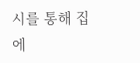시를 통해 집에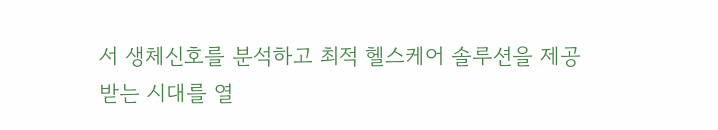서 생체신호를 분석하고 최적 헬스케어 솔루션을 제공받는 시대를 열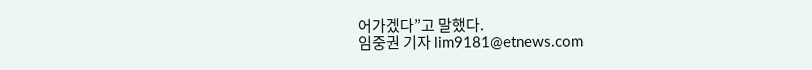어가겠다”고 말했다.
임중권 기자 lim9181@etnews.com